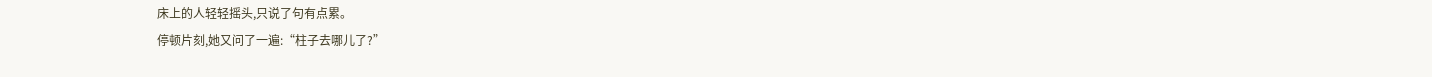床上的人轻轻摇头,只说了句有点累。
停顿片刻,她又问了一遍:“柱子去哪儿了?”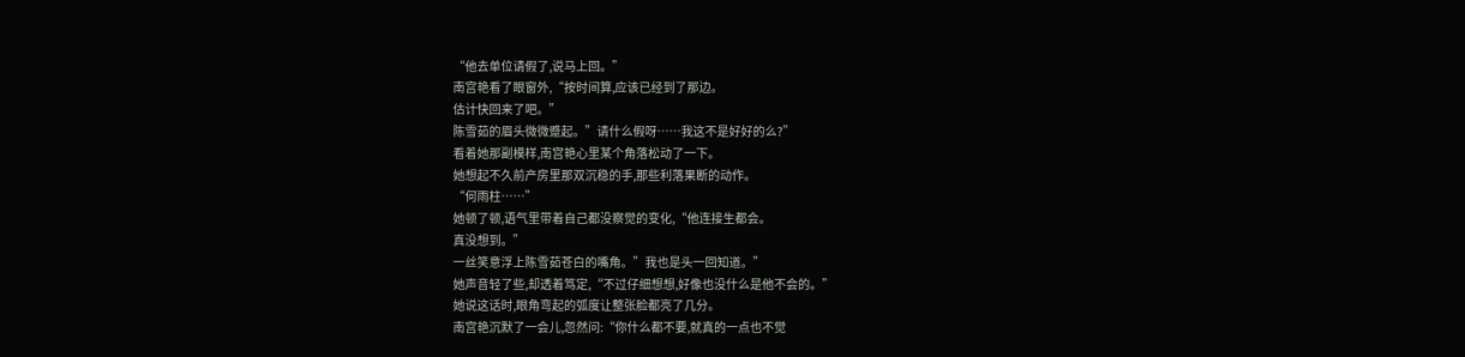“他去单位请假了,说马上回。”
南宫艳看了眼窗外,“按时间算,应该已经到了那边。
估计快回来了吧。”
陈雪茹的眉头微微蹙起。”请什么假呀……我这不是好好的么?”
看着她那副模样,南宫艳心里某个角落松动了一下。
她想起不久前产房里那双沉稳的手,那些利落果断的动作。
“何雨柱……”
她顿了顿,语气里带着自己都没察觉的变化,“他连接生都会。
真没想到。”
一丝笑意浮上陈雪茹苍白的嘴角。”我也是头一回知道。”
她声音轻了些,却透着笃定,“不过仔细想想,好像也没什么是他不会的。”
她说这话时,眼角弯起的弧度让整张脸都亮了几分。
南宫艳沉默了一会儿,忽然问:“你什么都不要,就真的一点也不觉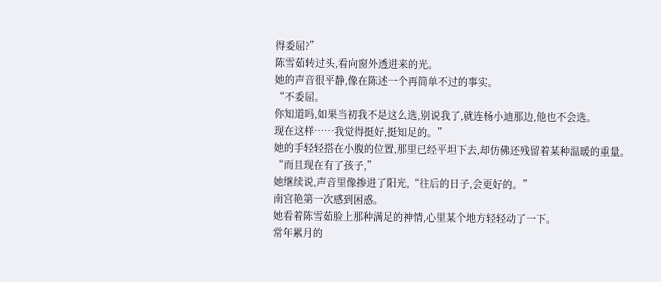得委屈?”
陈雪茹转过头,看向窗外透进来的光。
她的声音很平静,像在陈述一个再简单不过的事实。
“不委屈。
你知道吗,如果当初我不是这么选,别说我了,就连杨小迪那边,他也不会选。
现在这样……我觉得挺好,挺知足的。”
她的手轻轻搭在小腹的位置,那里已经平坦下去,却仿佛还残留着某种温暖的重量。
“而且现在有了孩子,”
她继续说,声音里像掺进了阳光,“往后的日子,会更好的。”
南宫艳第一次感到困惑。
她看着陈雪茹脸上那种满足的神情,心里某个地方轻轻动了一下。
常年累月的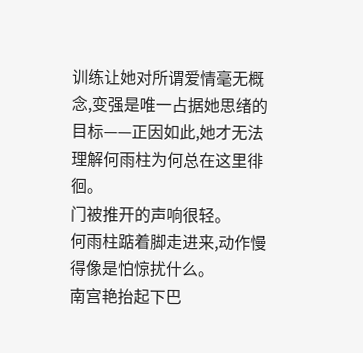训练让她对所谓爱情毫无概念,变强是唯一占据她思绪的目标——正因如此,她才无法理解何雨柱为何总在这里徘徊。
门被推开的声响很轻。
何雨柱踮着脚走进来,动作慢得像是怕惊扰什么。
南宫艳抬起下巴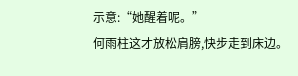示意:“她醒着呢。”
何雨柱这才放松肩膀,快步走到床边。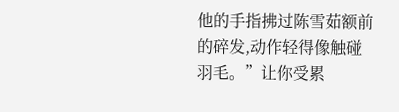他的手指拂过陈雪茹额前的碎发,动作轻得像触碰羽毛。”让你受累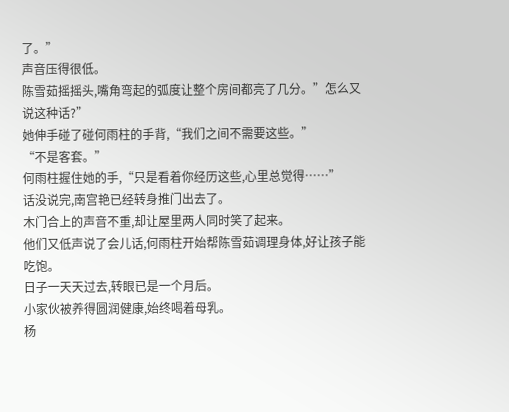了。”
声音压得很低。
陈雪茹摇摇头,嘴角弯起的弧度让整个房间都亮了几分。”怎么又说这种话?”
她伸手碰了碰何雨柱的手背,“我们之间不需要这些。”
“不是客套。”
何雨柱握住她的手,“只是看着你经历这些,心里总觉得……”
话没说完,南宫艳已经转身推门出去了。
木门合上的声音不重,却让屋里两人同时笑了起来。
他们又低声说了会儿话,何雨柱开始帮陈雪茹调理身体,好让孩子能吃饱。
日子一天天过去,转眼已是一个月后。
小家伙被养得圆润健康,始终喝着母乳。
杨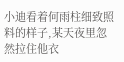小迪看着何雨柱细致照料的样子,某天夜里忽然拉住他衣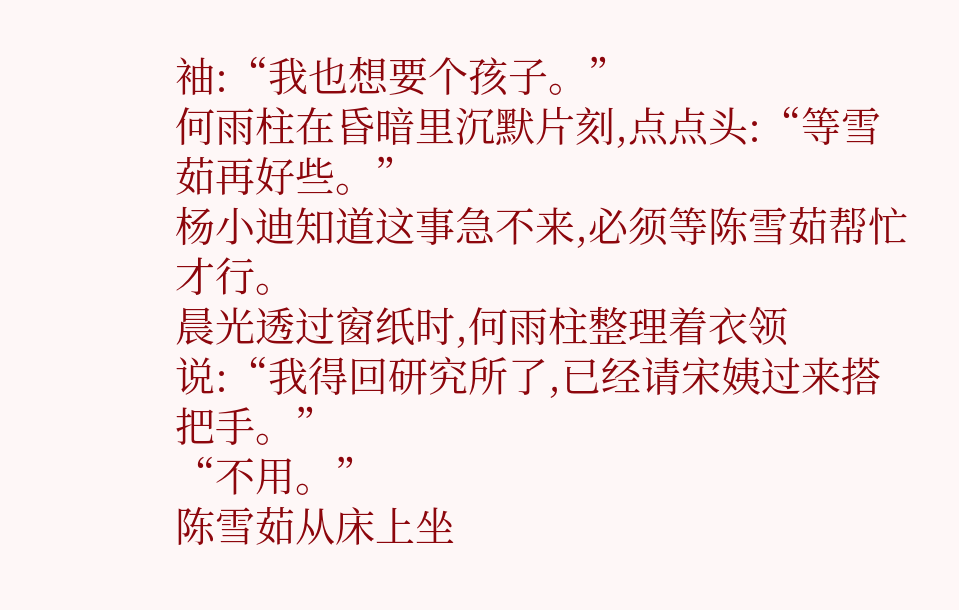袖:“我也想要个孩子。”
何雨柱在昏暗里沉默片刻,点点头:“等雪茹再好些。”
杨小迪知道这事急不来,必须等陈雪茹帮忙才行。
晨光透过窗纸时,何雨柱整理着衣领说:“我得回研究所了,已经请宋姨过来搭把手。”
“不用。”
陈雪茹从床上坐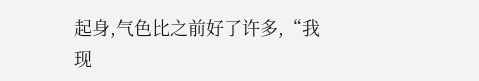起身,气色比之前好了许多,“我现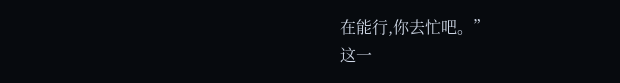在能行,你去忙吧。”
这一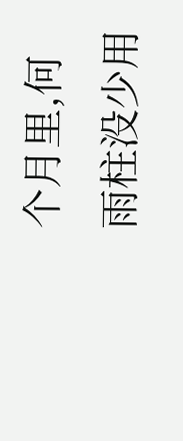个月里,何雨柱没少用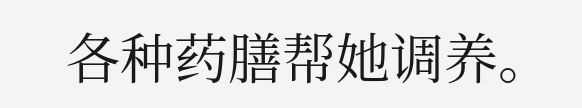各种药膳帮她调养。